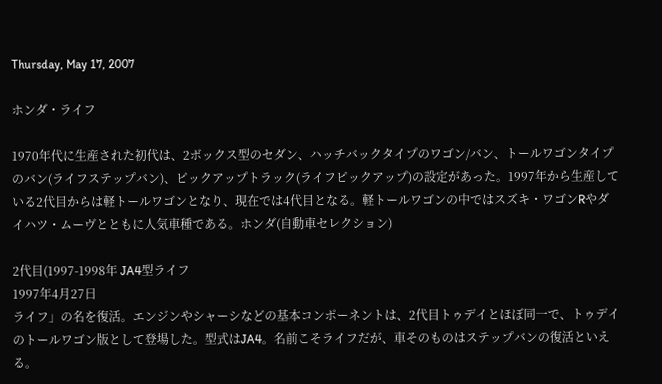Thursday, May 17, 2007

ホンダ・ライフ

1970年代に生産された初代は、2ボックス型のセダン、ハッチバックタイプのワゴン/バン、トールワゴンタイプのバン(ライフステップバン)、ピックアップトラック(ライフピックアップ)の設定があった。1997年から生産している2代目からは軽トールワゴンとなり、現在では4代目となる。軽トールワゴンの中ではスズキ・ワゴンRやダイハツ・ムーヴとともに人気車種である。ホンダ(自動車セレクション)

2代目(1997-1998年 JA4型ライフ
1997年4月27日
ライフ」の名を復活。エンジンやシャーシなどの基本コンポーネントは、2代目トゥデイとほぼ同一で、トゥデイのトールワゴン版として登場した。型式はJA4。名前こそライフだが、車そのものはステップバンの復活といえる。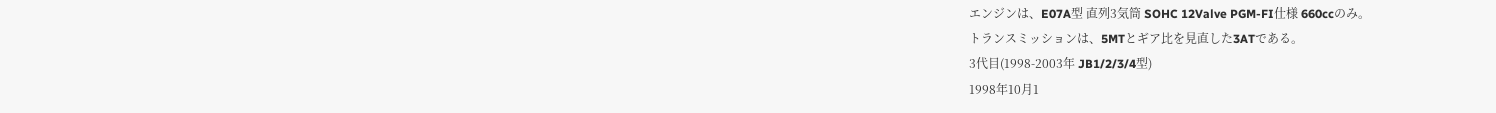エンジンは、E07A型 直列3気筒 SOHC 12Valve PGM-FI仕様 660ccのみ。
トランスミッションは、5MTとギア比を見直した3ATである。
3代目(1998-2003年 JB1/2/3/4型)
1998年10月1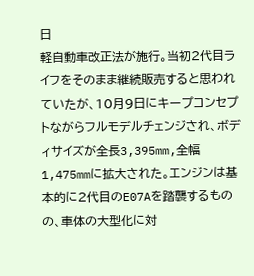日
軽自動車改正法が施行。当初2代目ライフをそのまま継続販売すると思われていたが、10月9日にキープコンセプトながらフルモデルチェンジされ、ボディサイズが全長3,395mm,全幅1,475mmに拡大された。エンジンは基本的に2代目のE07Aを踏襲するものの、車体の大型化に対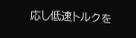応し低速トルクを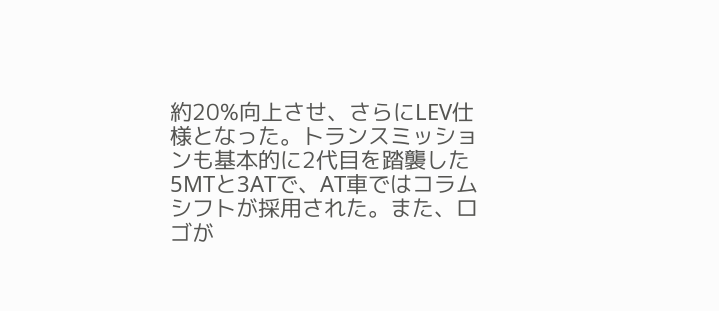約20%向上させ、さらにLEV仕様となった。トランスミッションも基本的に2代目を踏襲した5MTと3ATで、AT車ではコラムシフトが採用された。また、ロゴが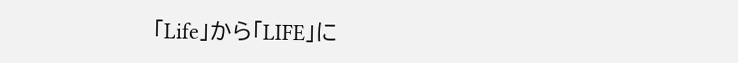「Life」から「LIFE」に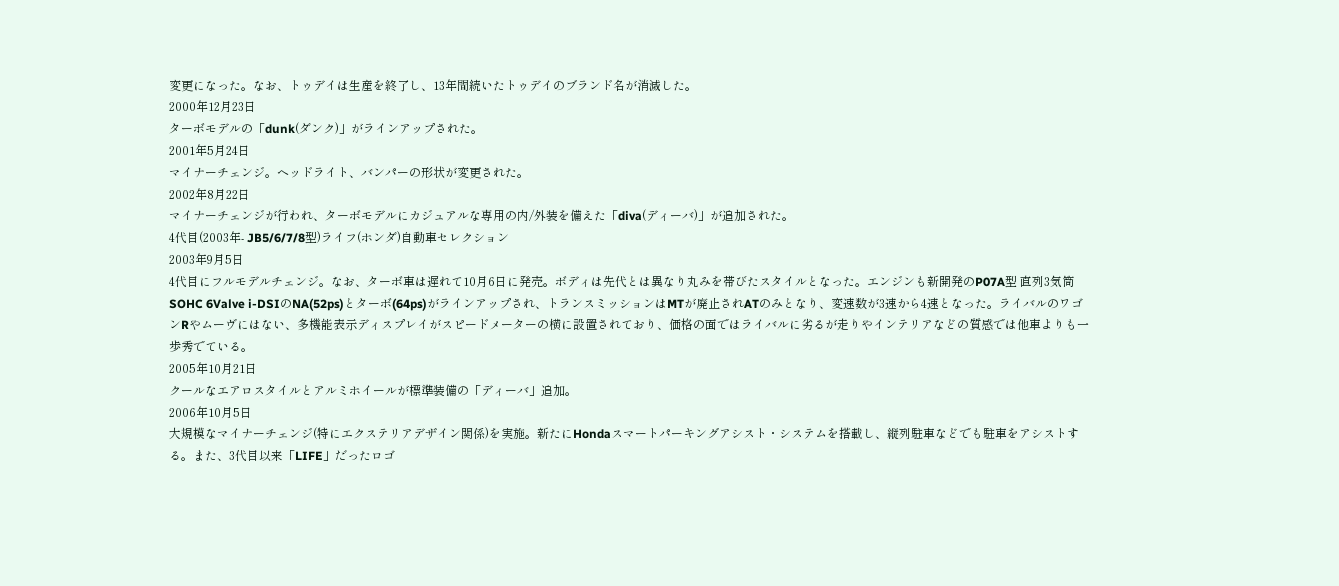変更になった。なお、トゥデイは生産を終了し、13年間続いたトゥデイのブランド名が消滅した。
2000年12月23日
ターボモデルの「dunk(ダンク)」がラインアップされた。
2001年5月24日
マイナーチェンジ。ヘッドライト、バンパーの形状が変更された。
2002年8月22日
マイナーチェンジが行われ、ターボモデルにカジュアルな専用の内/外装を備えた「diva(ディーバ)」が追加された。
4代目(2003年- JB5/6/7/8型)ライフ(ホンダ)自動車セレクション
2003年9月5日
4代目にフルモデルチェンジ。なお、ターボ車は遅れて10月6日に発売。ボディは先代とは異なり丸みを帯びたスタイルとなった。エンジンも新開発のP07A型 直列3気筒 SOHC 6Valve i-DSIのNA(52ps)とターボ(64ps)がラインアップされ、トランスミッションはMTが廃止されATのみとなり、変速数が3速から4速となった。ライバルのワゴンRやムーヴにはない、多機能表示ディスプレイがスピードメーターの横に設置されており、価格の面ではライバルに劣るが走りやインテリアなどの質感では他車よりも一歩秀でている。
2005年10月21日
クールなエアロスタイルとアルミホイールが標準装備の「ディーバ」追加。
2006年10月5日
大規模なマイナーチェンジ(特にエクステリアデザイン関係)を実施。新たにHondaスマートパーキングアシスト・システムを搭載し、縦列駐車などでも駐車をアシストする。また、3代目以来「LIFE」だったロゴ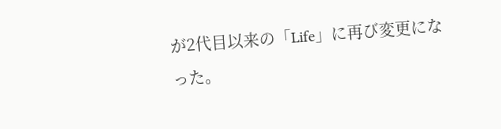が2代目以来の「Life」に再び変更になった。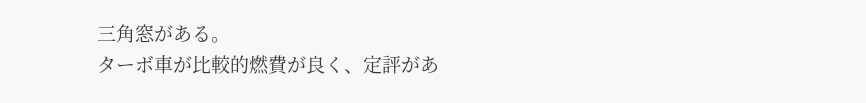三角窓がある。
ターボ車が比較的燃費が良く、定評があ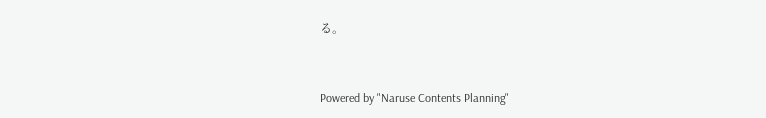る。



Powered by "Naruse Contents Planning"